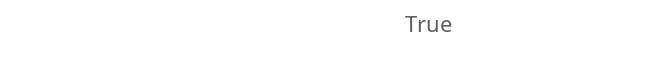True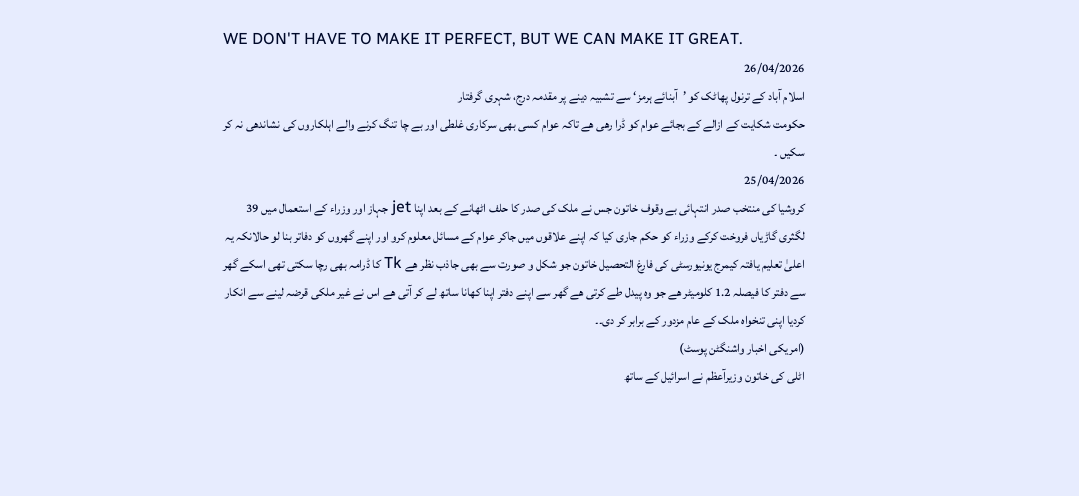WE DON'T HAVE TO MAKE IT PERFECT, BUT WE CAN MAKE IT GREAT.
26/04/2026
اسلام آباد کے ترنول پھاٹک کو ’آبنائے ہرمز‘ سے تشبیہ دینے پر مقدمہ درج، شہری گرفتار
حکومت شکایت کے ازالے کے بجائے عوام کو ڈرا رھی ھے تاکہ عوام کسی بھی سرکاری غلطی اور بے چا تنگ کرنے والے اہلکاروں کی نشاندھی نہ کر سکیں ۔
25/04/2026
کروشیا کی منتخب صدر انتہائی بے وقوف خاتون جس نے ملک کی صدر کا حلف اٹھانے کے بعد اپنا jet جہاز اور وزراء کے استعمال میں 39 لگثری گاڑیاں فروخت کرکے وزراء کو حکم جاری کیا کہ اپنے علاقوں میں جاکر عوام کے مسائل معلوم کرو اور اپنے گھروں کو دفاتر بنا لو حالانکہ یہ اعلیٰ تعلیم یافتہ کیمرج یونیورسٹی کی فارغ التحصیل خاتون جو شکل و صورت سے بھی جاذب نظر ھے Tk کا ڈرامہ بھی رچا سکتی تھی اسکے گھر سے دفتر کا فیصلہ 1.2 کلومیٹر ھے جو وہ پیدل طے کرتی ھے گھر سے اپنے دفتر اپنا کھانا ساتھ لے کر آتی ھے اس نے غیر ملکی قرضہ لینے سے انکار کردیا اپنی تنخواہ ملک کے عام مزدور کے برابر کر دی۔۔
(امریکی اخبار واشنگٹن پوسٹ)
اٹلی کی خاتون وزیرآعظم نے اسرائیل کے ساتھ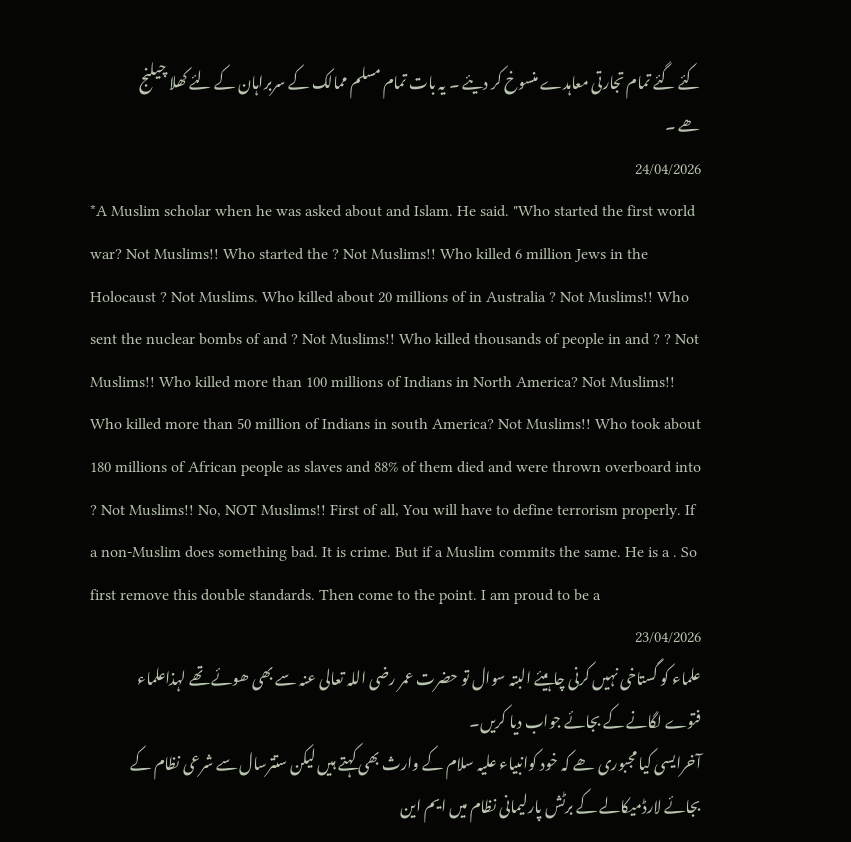کئے گئے تمام تجارتی معاہدے منسوخ کر دیئے ۔ یہ بات تمام مسلم ممالک کے سربراہان کے لئے کھلا چیلنج ھے ۔
24/04/2026
*A Muslim scholar when he was asked about and Islam. He said. "Who started the first world war? Not Muslims!! Who started the ? Not Muslims!! Who killed 6 million Jews in the Holocaust ? Not Muslims. Who killed about 20 millions of in Australia ? Not Muslims!! Who sent the nuclear bombs of and ? Not Muslims!! Who killed thousands of people in and ? ? Not Muslims!! Who killed more than 100 millions of Indians in North America? Not Muslims!! Who killed more than 50 million of Indians in south America? Not Muslims!! Who took about 180 millions of African people as slaves and 88% of them died and were thrown overboard into ? Not Muslims!! No, NOT Muslims!! First of all, You will have to define terrorism properly. If a non-Muslim does something bad. It is crime. But if a Muslim commits the same. He is a . So first remove this double standards. Then come to the point. I am proud to be a
23/04/2026
علماء کو گستاخی نہیں کرنی چاہیئے البتہ سوال تو حضرت عمر رضی اللہ تعالی عنہ سے بھی ھوئے تھے لہذاعلماء فتوے لگانے کے بجائے جواب دیا کریں۔
آخرایسی کیا مجبوری ھے کہ خود کوانبیاء علیہ سلام کے وارث بھی کہتے ہیں لیکن ستترسال سے شرعی نظام کے بجائے لارڈمیکالے کے برٹش پارلیمانی نظام میں ایم این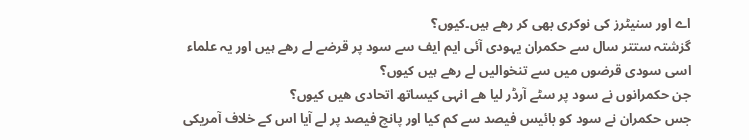اے اور سنیٹرز کی نوکری بھی کر رھے ہیں۔کیوں؟
گزشتہ ستتر سال سے حکمران یہودی آئی ایم ایف سے سود پر قرضے لے رھے ہیں اور یہ علماء اسی سودی قرضوں میں سے تنخوالیں لے رھے ہیں کیوں؟
جن حکمرانوں نے سود پر سٹے آرڈر لیا ھے انہی کیساتھ اتحادی ھیں کیوں؟
جس حکمران نے سود کو بائیس فیصد سے کم کیا اور پانچ فیصد پر لے آیا اس کے خلاف آمریکی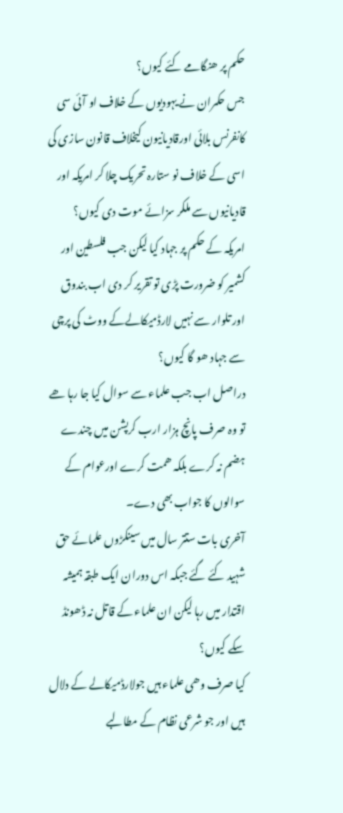حکم پر ھنگامے کئے کیوں؟
جس حکمران نے یہودیوں کے خلاف او آئی سی کانفرنس بلائی اورقادیانیون کیخلاف قانون سازی کی اسی کے خلاف نو ستارہ تحریک چلا کر امریکہ اور قادیانیوں سے ملکر سزائے موت دی کیوں؟
امریکہ کے حکم پر جہاد کیا لیکن جب فلسطین اور کشمیر کو ضرورت پڑی تو تقریر کر دی اب بندوق اور تلوار سے نہیں لارڈمیکالےکے ووٹ کی پرچی سے جہاد ھو گا کیوں؟
دراصل اب جب علماء سے سوال کیا جا رہا ھے تو وہ صرف پانچ ہزار ارب کرپشن میں چندے ہضم نہ کرے بلکہ ھمت کرے اورعوام کے سوالوں کا جواب بھی دے۔
آخری بات ستتر سال میں سینکڑوں علمائے حق شہید کئے گئے جبکہ اس دوران ایک طبقہ ہمیشہ اقتدار میں رہا لیکن ان علماء کے قاتل نہ ڈھونڈ سکے کیوں؟
کیا صرف وھی علماء ہیں جولارڈمیکالے کے دلال ہیں اور جو شرعی نظام کے مطالبے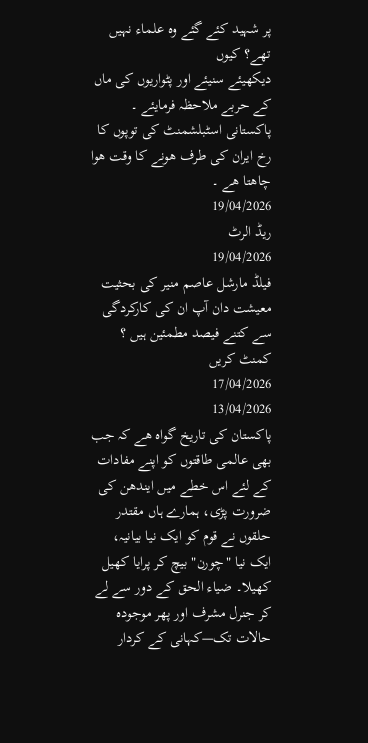پر شہید کئے گئے وہ علماء نہیں تھے؟ کیوں
دیکھیئے سنیئے اور پٹواریوں کی ماں کے حربے ملاحظہ فرمایئے ۔
پاکستانی اسٹبلشمنٹ کی توپوں کا رخ ایران کی طرف ھونے کا وقت ھوا چاھتا ھے ۔
19/04/2026
ریڈ الرٹ
19/04/2026
فیلڈ مارشل عاصم منیر کی بحثیت معیشت دان آپ ان کی کارکردگی سے کتنے فیصد مطمئین ہیں ؟ کمنٹ کریں
17/04/2026
13/04/2026
پاکستان کی تاریخ گواہ ھے کہ جب بھی عالمی طاقتوں کو اپنے مفادات کے لئے اس خطے میں ایندھن کی ضرورت پڑی، ہمارے ہاں مقتدر حلقوں نے قوم کو ایک نیا بیانیہ، ایک نیا "چورن" بیچ کر پرایا کھیل کھیلا۔ ضیاء الحق کے دور سے لے کر جنرل مشرف اور پھر موجودہ حالات تک—کہانی کے کردار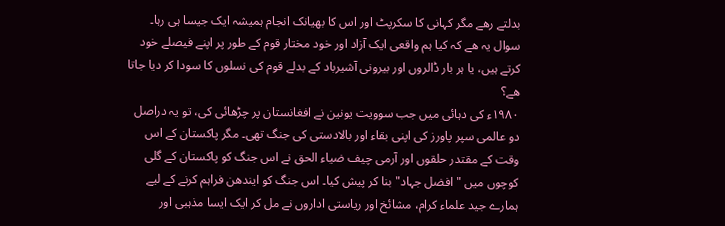بدلتے رھے مگر کہانی کا سکرپٹ اور اس کا بھیانک انجام ہمیشہ ایک جیسا ہی رہا۔ سوال یہ ھے کہ کیا ہم واقعی ایک آزاد اور خود مختار قوم کے طور پر اپنے فیصلے خود کرتے ہیں، یا ہر بار ڈالروں اور بیرونی آشیرباد کے بدلے قوم کی نسلوں کا سودا کر دیا جاتا ھے؟
۱۹۸۰ء کی دہائی میں جب سوویت یونین نے افغانستان پر چڑھائی کی، تو یہ دراصل دو عالمی سپر پاورز کی اپنی بقاء اور بالادستی کی جنگ تھی۔ مگر پاکستان کے اس وقت کے مقتدر حلقوں اور آرمی چیف ضیاء الحق نے اس جنگ کو پاکستان کے گلی کوچوں میں "افضل جہاد" بنا کر پیش کیا۔ اس جنگ کو ایندھن فراہم کرنے کے لیے ہمارے جید علماء کرام، مشائخ اور ریاستی اداروں نے مل کر ایک ایسا مذہبی اور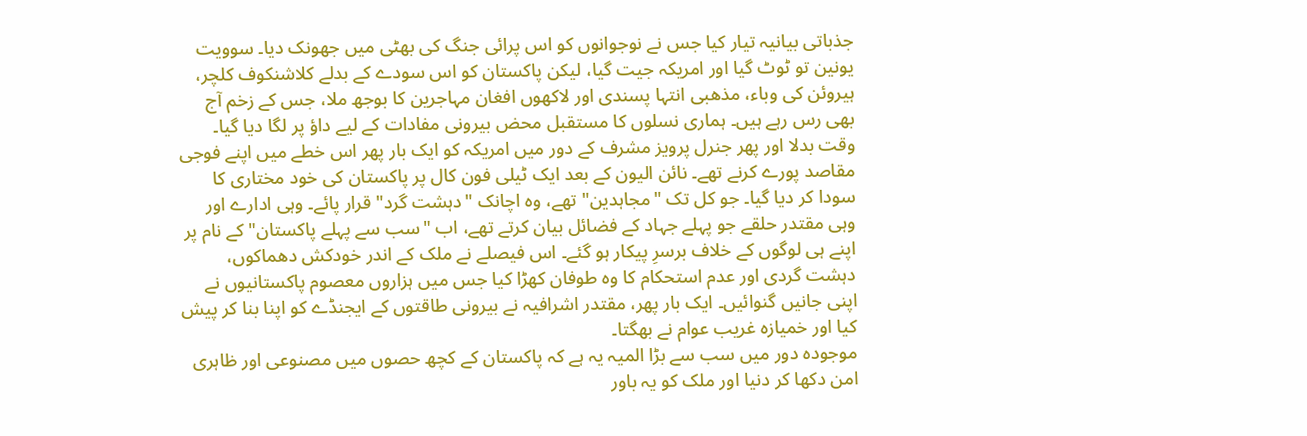جذباتی بیانیہ تیار کیا جس نے نوجوانوں کو اس پرائی جنگ کی بھٹی میں جھونک دیا۔ سوویت یونین تو ٹوٹ گیا اور امریکہ جیت گیا، لیکن پاکستان کو اس سودے کے بدلے کلاشنکوف کلچر، ہیروئن کی وباء، مذھبی انتہا پسندی اور لاکھوں افغان مہاجرین کا بوجھ ملا، جس کے زخم آج بھی رس رہے ہیں۔ ہماری نسلوں کا مستقبل محض بیرونی مفادات کے لیے داؤ پر لگا دیا گیا۔
وقت بدلا اور پھر جنرل پرویز مشرف کے دور میں امریکہ کو ایک بار پھر اس خطے میں اپنے فوجی مقاصد پورے کرنے تھے۔ نائن الیون کے بعد ایک ٹیلی فون کال پر پاکستان کی خود مختاری کا سودا کر دیا گیا۔ جو کل تک "مجاہدین" تھے، وہ اچانک "دہشت گرد" قرار پائے۔ وہی ادارے اور وہی مقتدر حلقے جو پہلے جہاد کے فضائل بیان کرتے تھے، اب "سب سے پہلے پاکستان" کے نام پر اپنے ہی لوگوں کے خلاف برسرِ پیکار ہو گئے۔ اس فیصلے نے ملک کے اندر خودکش دھماکوں، دہشت گردی اور عدم استحکام کا وہ طوفان کھڑا کیا جس میں ہزاروں معصوم پاکستانیوں نے اپنی جانیں گنوائیں۔ ایک بار پھر، مقتدر اشرافیہ نے بیرونی طاقتوں کے ایجنڈے کو اپنا بنا کر پیش کیا اور خمیازہ غریب عوام نے بھگتا۔
موجودہ دور میں سب سے بڑا المیہ یہ ہے کہ پاکستان کے کچھ حصوں میں مصنوعی اور ظاہری امن دکھا کر دنیا اور ملک کو یہ باور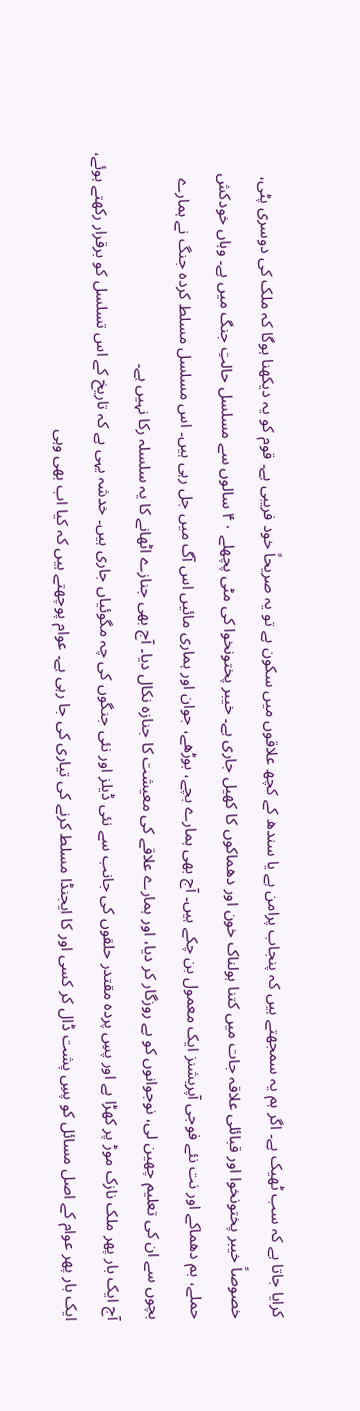کرایا جاتا ہے کہ سب ٹھیک ہے۔ اگر ہم یہ سمجھتے ہیں کہ پنجاب پرامن ہے یا سندھ کے کچھ علاقوں میں سکون ہے تو یہ صریحاً خود فریبی ہے۔ قوم کو یہ دیکھنا ہوگا کہ ملک کی دوسری پٹی، خصوصاً خیبر پختونخوا اور قبائلی علاقہ جات میں کتنا ہولناک خون اور دھماکوں کا کھیل جاری ہے۔ خیبر پختونخوا کی مٹی پچھلے ۴۰ سالوں سے مسلسل حالتِ جنگ میں ہے۔ وہاں خودکش حملے، بم دھماکے اور نت نئے فوجی آپریشنز ایک معمول بن چکے ہیں۔ آج بھی ہمارے بچے، بوڑھے، جوان اور ہماری مائیں اس آگ میں جل رہی ہیں۔ اس مسلسل مسلط کردہ جنگ نے ہمارے بچوں سے ان کی تعلیم چھین لی، نوجوانوں کو بے روزگار کر دیا، اور ہمارے علاقے کی معیشت کا جنازہ نکال دیا۔ آج بھی جنازے اٹھانے کا یہ سلسلہ رکا نہیں ہے۔
آج ایک بار پھر ملک نازک موڑ پر کھڑا ہے اور پسِ پردہ مقتدر حلقوں کی جانب سے نئی ڈیلز اور نئی جنگوں کی چہ مگوئیاں جاری ہیں۔ خدشہ یہی ہے کہ تاریخ کے اس تسلسل کو برقرار رکھتے ہوئے، ایک بار پھر عوام کے اصل مسائل کو پسِ پشت ڈال کر کسی اور کا ایجنڈا مسلط کرنے کی تیاری کی جا رہی ہے۔ عوام پوچھتے ہیں کہ کیا اب بھی وہی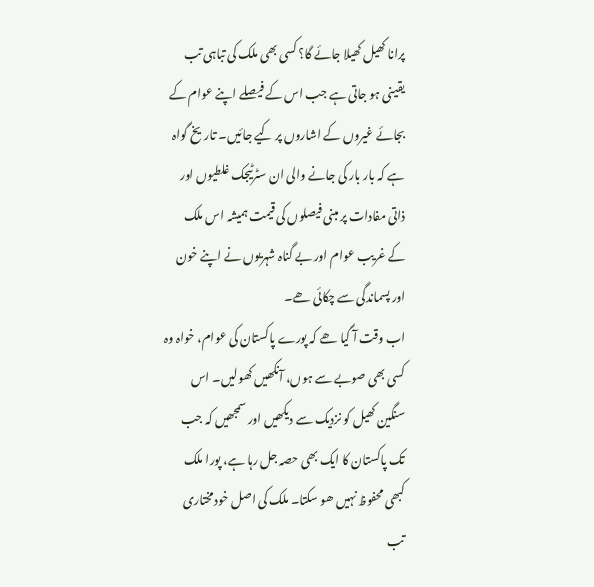پرانا کھیل کھیلا جائے گا؟ کسی بھی ملک کی تباہی تب یقینی ہو جاتی ہے جب اس کے فیصلے اپنے عوام کے بجائے غیروں کے اشاروں پر کیے جائیں۔ تاریخ گواہ ہے کہ بار بار کی جانے والی ان سٹرٹیجک غلطیوں اور ذاتی مفادات پر مبنی فیصلوں کی قیمت ہمیشہ اس ملک کے غریب عوام اور بے گناہ شہریوں نے اپنے خون اور پسماندگی سے چکائی ھے۔
اب وقت آ گیا ھے کہ پورے پاکستان کی عوام، خواہ وہ کسی بھی صوبے سے ہوں، آنکھیں کھولیں۔ اس سنگین کھیل کو نزدیک سے دیکھیں اور سمجھیں کہ جب تک پاکستان کا ایک بھی حصہ جل رہا ہے، پورا ملک کبھی محفوظ نہیں ھو سکتا۔ ملک کی اصل خودمختاری تب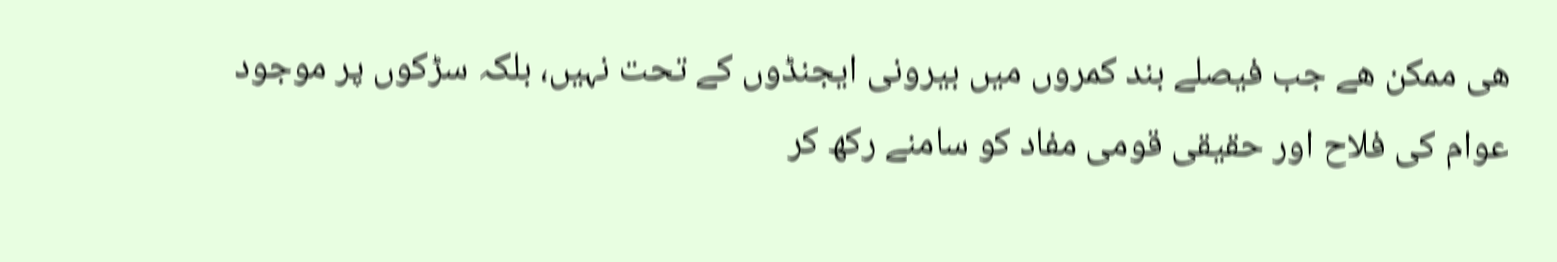ھی ممکن ھے جب فیصلے بند کمروں میں بیرونی ایجنڈوں کے تحت نہیں، بلکہ سڑکوں پر موجود عوام کی فلاح اور حقیقی قومی مفاد کو سامنے رکھ کر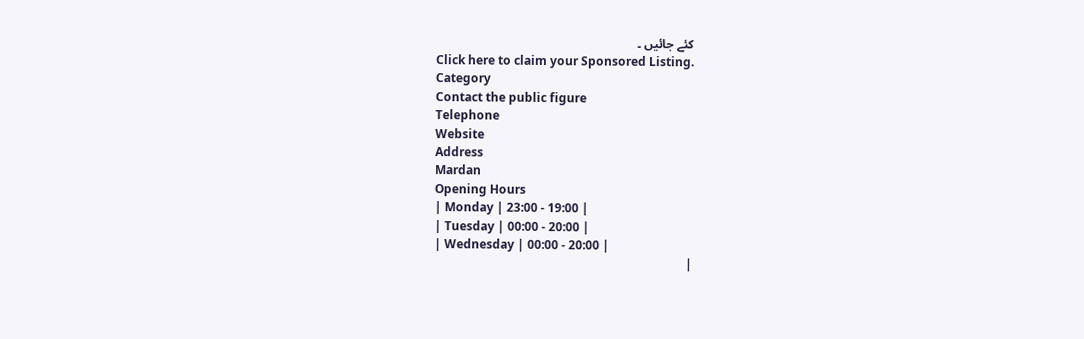کئے جائیں ۔
Click here to claim your Sponsored Listing.
Category
Contact the public figure
Telephone
Website
Address
Mardan
Opening Hours
| Monday | 23:00 - 19:00 |
| Tuesday | 00:00 - 20:00 |
| Wednesday | 00:00 - 20:00 |
|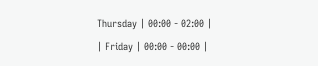Thursday | 00:00 - 02:00 |
| Friday | 00:00 - 00:00 |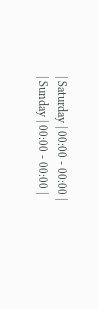| Saturday | 00:00 - 00:00 |
| Sunday | 00:00 - 00:00 |